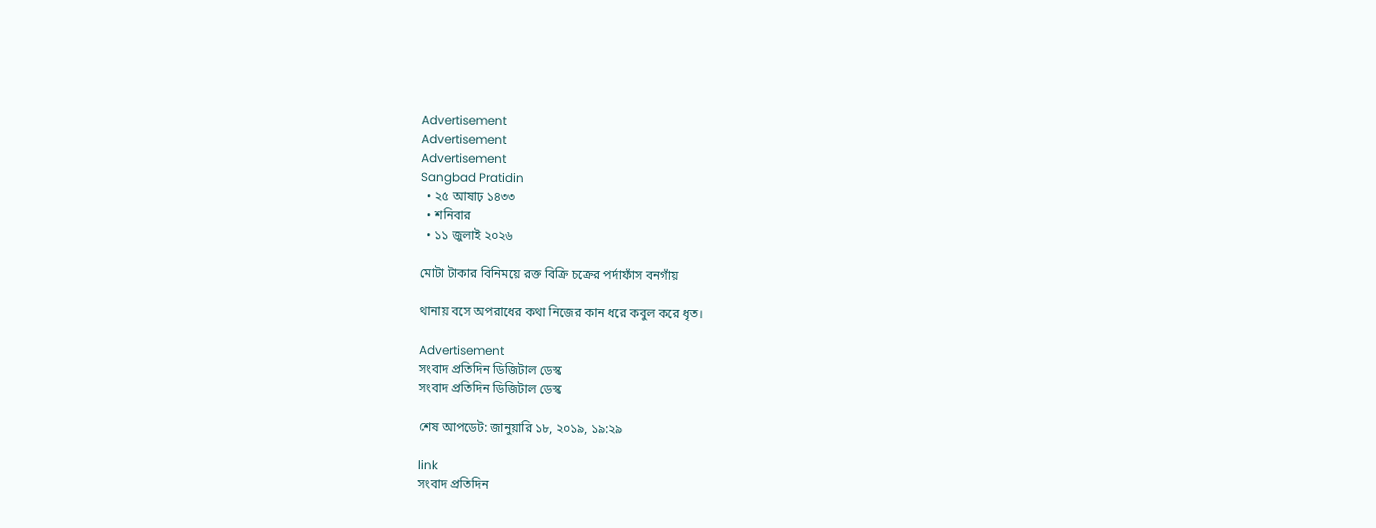Advertisement
Advertisement
Advertisement
Sangbad Pratidin
  • ২৫ আষাঢ় ১৪৩৩
  • শনিবার
  • ১১ জুলাই ২০২৬

মোটা টাকার বিনিময়ে রক্ত বিক্রি চক্রের পর্দাফাঁস বনগাঁয়

থানায় বসে অপরাধের কথা নিজের কান ধরে কবুল করে ধৃত।

Advertisement
সংবাদ প্রতিদিন ডিজিটাল ডেস্ক
সংবাদ প্রতিদিন ডিজিটাল ডেস্ক

শেষ আপডেট: জানুয়ারি ১৮, ২০১৯, ১৯:২৯

link
সংবাদ প্রতিদিন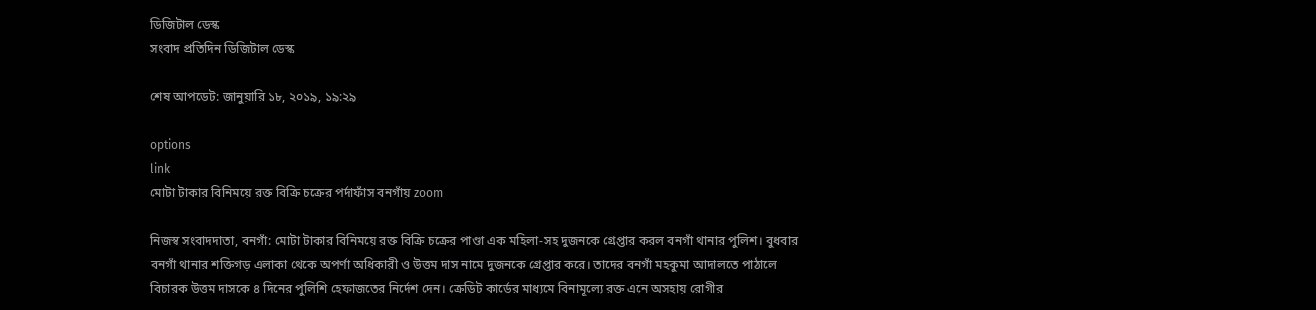ডিজিটাল ডেস্ক
সংবাদ প্রতিদিন ডিজিটাল ডেস্ক

শেষ আপডেট: জানুয়ারি ১৮, ২০১৯, ১৯:২৯

options
link
মোটা টাকার বিনিময়ে রক্ত বিক্রি চক্রের পর্দাফাঁস বনগাঁয় zoom

নিজস্ব সংবাদদাতা, বনগাঁ: মোটা টাকার বিনিময়ে রক্ত বিক্রি চক্রের পাণ্ডা এক মহিলা-সহ দুজনকে গ্রেপ্তার করল বনগাঁ থানার পুলিশ। বুধবার বনগাঁ থানার শক্তিগড় এলাকা থেকে অপর্ণা অধিকারী ও উত্তম দাস নামে দুজনকে গ্রেপ্তার করে। তাদের বনগাঁ মহকুমা আদালতে পাঠালে বিচারক উত্তম দাসকে ৪ দিনের পুলিশি হেফাজতের নির্দেশ দেন। ক্রেডিট কার্ডের মাধ্যমে বিনামূল্যে রক্ত এনে অসহায় রোগীর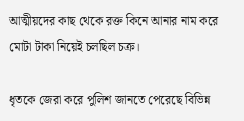আত্মীয়দের কাছ থেকে রক্ত কিনে আনার নাম করে মোটা টাকা নিয়েই চলছিল চক্র।

ধৃতকে জেরা করে পুলিশ জানতে পেরেছে বিভিন্ন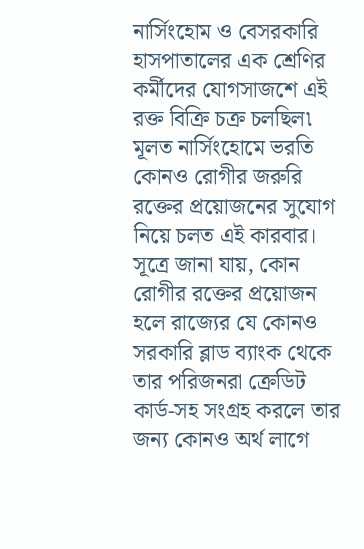নার্সিংহোম ও বেসরকারি হাসপাতালের এক শ্রেণির কর্মীদের যোগসাজশে এই রক্ত বিক্রি চক্র চলছিল৷ মূলত নার্সিংহোমে ভরতি কোনও রোগীর জরুরি রক্তের প্রয়োজনের সুযোগ নিয়ে চলত এই কারবার। সূত্রে জানা যায়, কোন রোগীর রক্তের প্রয়োজন হলে রাজ্যের যে কোনও সরকারি ব্লাড ব্যাংক থেকে তার পরিজনরা ক্রেডিট কার্ড-সহ সংগ্রহ করলে তার জন্য কোনও অর্থ লাগে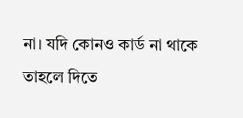না। যদি কোনও কার্ড না থাকে তাহলে দিতে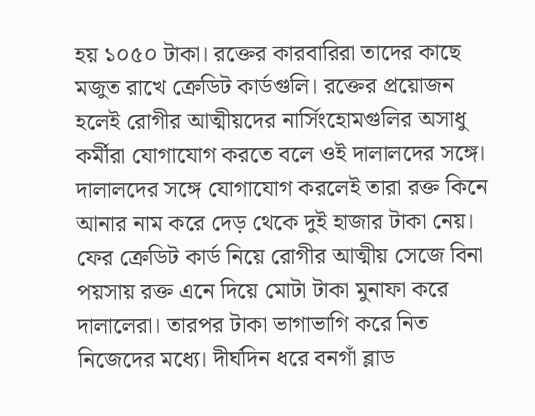হয় ১০৫০ টাকা। রক্তের কারবারিরা তাদের কাছে মজুত রাখে ক্রেডিট কার্ডগুলি। রক্তের প্রয়োজন হলেই রোগীর আত্মীয়দের নার্সিংহোমগুলির অসাধু কর্মীরা যোগাযোগ করতে বলে ওই দালালদের সঙ্গে। দালালদের সঙ্গে যোগাযোগ করলেই তারা রক্ত কিনে আনার নাম করে দেড় থেকে দুই হাজার টাকা নেয়। ফের ক্রেডিট কার্ড নিয়ে রোগীর আত্মীয় সেজে বিনা পয়সায় রক্ত এনে দিয়ে মোটা টাকা মুনাফা করে দালালেরা। তারপর টাকা ভাগাভাগি করে নিত নিজেদের মধ্যে। দীর্ঘদিন ধরে বনগাঁ ব্লাড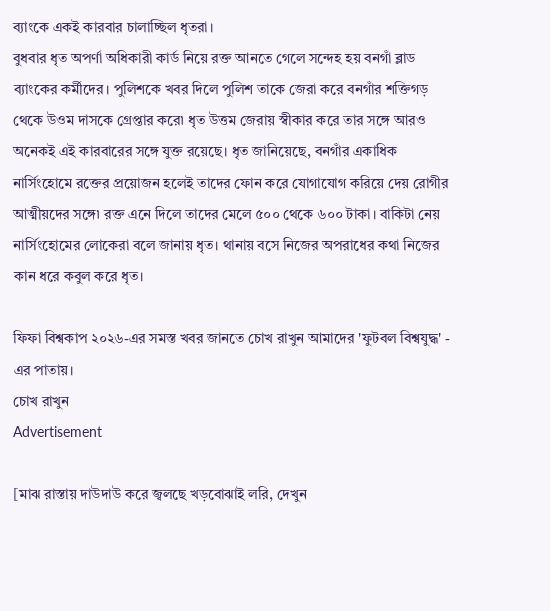ব্যাংকে একই কারবার চালাচ্ছিল ধৃতরা।
বুধবার ধৃত অপর্ণা অধিকারী কার্ড নিয়ে রক্ত আনতে গেলে সন্দেহ হয় বনগাঁ ব্লাড ব্যাংকের কর্মীদের। পুলিশকে খবর দিলে পুলিশ তাকে জেরা করে বনগাঁর শক্তিগড় থেকে উওম দাসকে গ্রেপ্তার করে৷ ধৃত উত্তম জেরায় স্বীকার করে তার সঙ্গে আরও অনেকই এই কারবারের সঙ্গে যুক্ত রয়েছে। ধৃত জানিয়েছে, বনগাঁর একাধিক নার্সিংহোমে রক্তের প্রয়োজন হলেই তাদের ফোন করে যোগাযোগ করিয়ে দেয় রোগীর আত্মীয়দের সঙ্গে৷ রক্ত এনে দিলে তাদের মেলে ৫০০ থেকে ৬০০ টাকা। বাকিটা নেয় নার্সিংহোমের লোকেরা বলে জানায় ধৃত। থানায় বসে নিজের অপরাধের কথা নিজের কান ধরে কবুল করে ধৃত।

ফিফা বিশ্বকাপ ২০২৬-এর সমস্ত খবর জানতে চোখ রাখুন আমাদের 'ফুটবল বিশ্বযুদ্ধ' - এর পাতায়।
চোখ রাখুন
Advertisement

[মাঝ রাস্তায় দাউদাউ করে জ্বলছে খড়বোঝাই লরি, দেখুন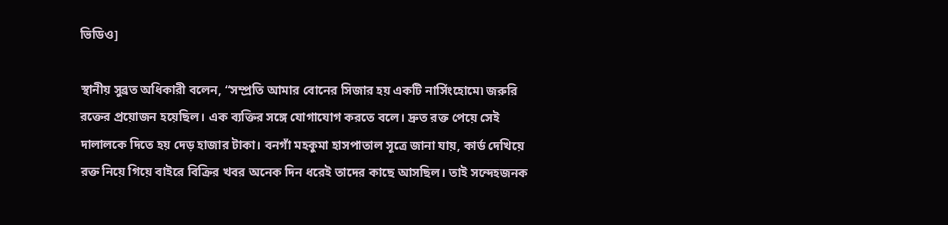ভিডিও]

স্থানীয় সুব্রত অধিকারী বলেন, “সম্প্রতি আমার বোনের সিজার হয় একটি নার্সিংহোমে৷ জরুরি রক্তের প্রয়োজন হয়েছিল। এক ব্যক্তির সঙ্গে যোগাযোগ করতে বলে। দ্রুত রক্ত পেয়ে সেই দালালকে দিতে হয় দেড় হাজার টাকা। বনগাঁ মহকুমা হাসপাতাল সূত্রে জানা যায়, কার্ড দেখিয়ে রক্ত নিয়ে গিয়ে বাইরে বিক্রির খবর অনেক দিন ধরেই তাদের কাছে আসছিল। তাই সন্দেহজনক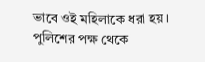ভাবে ওই মহিলাকে ধরা হয়। পুলিশের পক্ষ থেকে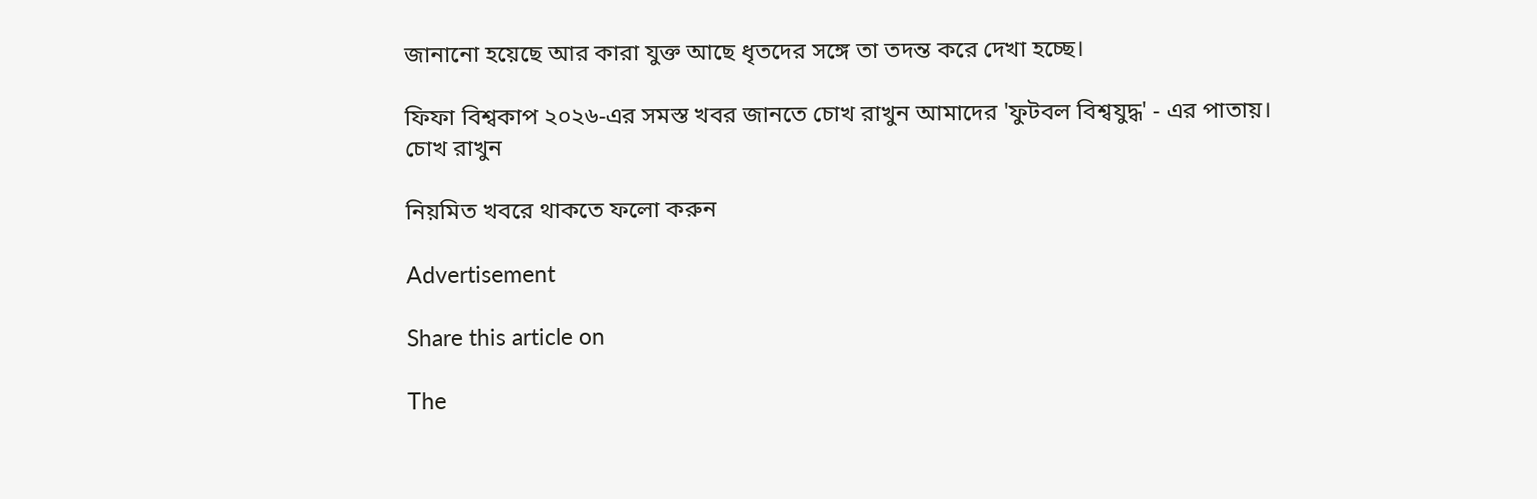জানানো হয়েছে আর কারা যুক্ত আছে ধৃতদের সঙ্গে তা তদন্ত করে দেখা হচ্ছে।

ফিফা বিশ্বকাপ ২০২৬-এর সমস্ত খবর জানতে চোখ রাখুন আমাদের 'ফুটবল বিশ্বযুদ্ধ' - এর পাতায়।
চোখ রাখুন

নিয়মিত খবরে থাকতে ফলো করুন

Advertisement

Share this article on

The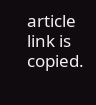article link is copied.